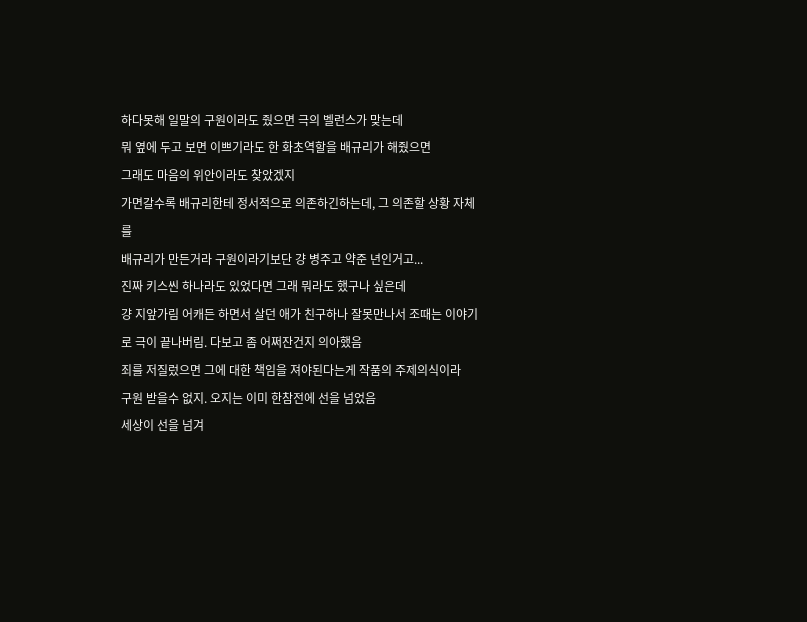하다못해 일말의 구원이라도 줬으면 극의 벨런스가 맞는데
뭐 옆에 두고 보면 이쁘기라도 한 화초역할을 배규리가 해줬으면
그래도 마음의 위안이라도 찾았겠지
가면갈수록 배규리한테 정서적으로 의존하긴하는데, 그 의존할 상황 자체를
배규리가 만든거라 구원이라기보단 걍 병주고 약준 년인거고...
진짜 키스씬 하나라도 있었다면 그래 뭐라도 했구나 싶은데
걍 지앞가림 어캐든 하면서 살던 애가 친구하나 잘못만나서 조때는 이야기
로 극이 끝나버림. 다보고 좀 어쩌잔건지 의아했음
죄를 저질렀으면 그에 대한 책임을 져야된다는게 작품의 주제의식이라
구원 받을수 없지. 오지는 이미 한참전에 선을 넘었음
세상이 선을 넘겨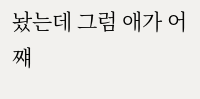놨는데 그럼 애가 어쨰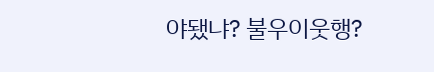야됐냐? 불우이웃행?